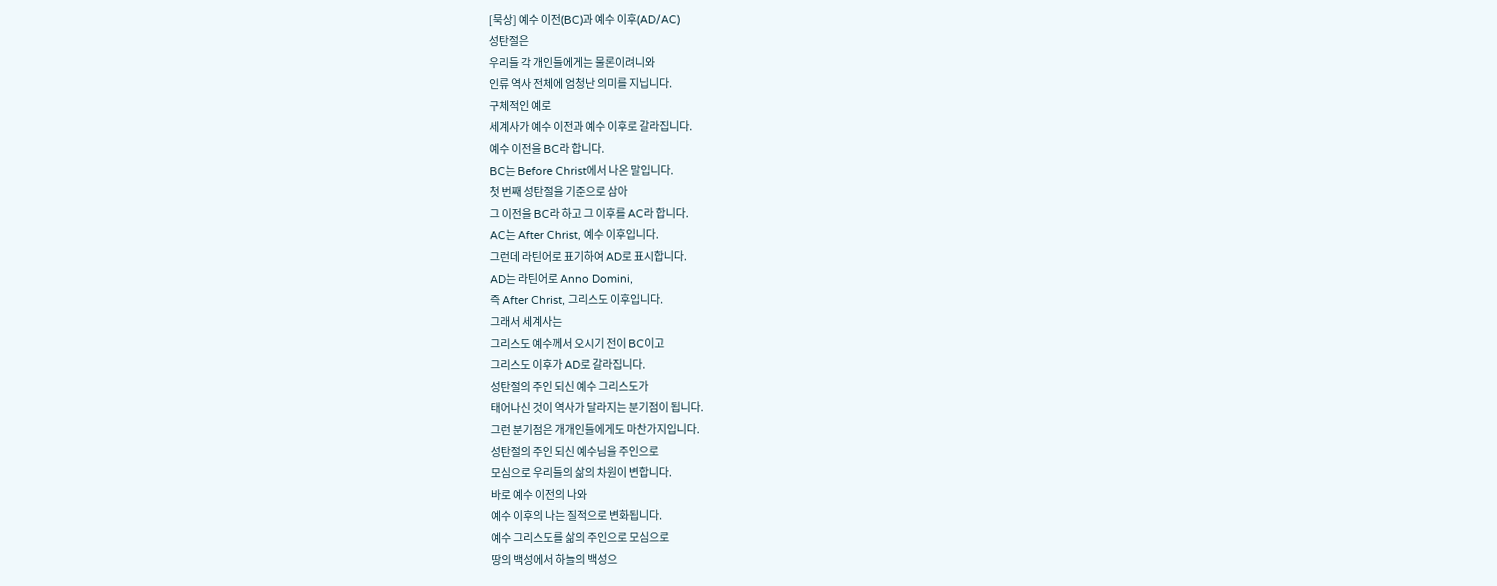[묵상] 예수 이전(BC)과 예수 이후(AD/AC)
성탄절은
우리들 각 개인들에게는 물론이려니와
인류 역사 전체에 엄청난 의미를 지닙니다.
구체적인 예로
세계사가 예수 이전과 예수 이후로 갈라집니다.
예수 이전을 BC라 합니다.
BC는 Before Christ에서 나온 말입니다.
첫 번째 성탄절을 기준으로 삼아
그 이전을 BC라 하고 그 이후를 AC라 합니다.
AC는 After Christ, 예수 이후입니다.
그런데 라틴어로 표기하여 AD로 표시합니다.
AD는 라틴어로 Anno Domini,
즉 After Christ, 그리스도 이후입니다.
그래서 세계사는
그리스도 예수께서 오시기 전이 BC이고
그리스도 이후가 AD로 갈라집니다.
성탄절의 주인 되신 예수 그리스도가
태어나신 것이 역사가 달라지는 분기점이 됩니다.
그런 분기점은 개개인들에게도 마찬가지입니다.
성탄절의 주인 되신 예수님을 주인으로
모심으로 우리들의 삶의 차원이 변합니다.
바로 예수 이전의 나와
예수 이후의 나는 질적으로 변화됩니다.
예수 그리스도를 삶의 주인으로 모심으로
땅의 백성에서 하늘의 백성으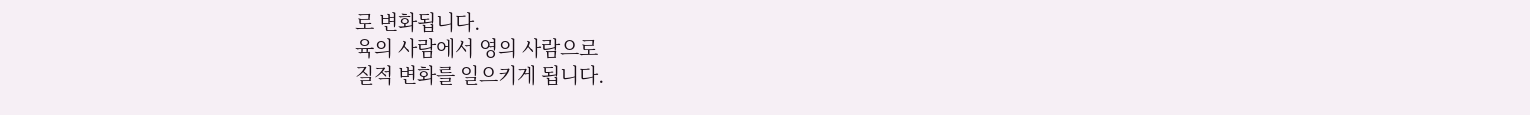로 변화됩니다.
육의 사람에서 영의 사람으로
질적 변화를 일으키게 됩니다.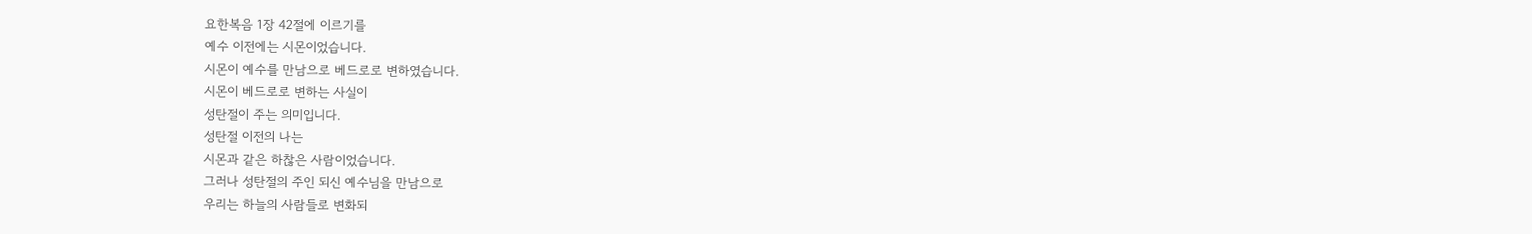요한복음 1장 42절에 이르기를
예수 이전에는 시몬이었습니다.
시몬이 예수를 만남으로 베드로로 변하였습니다.
시몬이 베드로로 변하는 사실이
성탄절이 주는 의미입니다.
성탄절 이전의 나는
시몬과 같은 하찮은 사람이었습니다.
그러나 성탄절의 주인 되신 예수님을 만남으로
우리는 하늘의 사람들로 변화되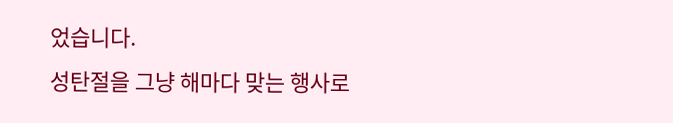었습니다.
성탄절을 그냥 해마다 맞는 행사로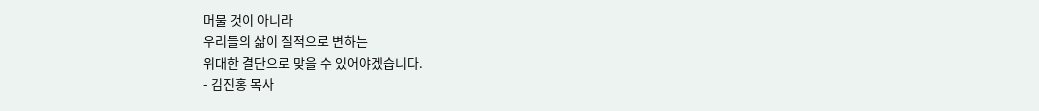머물 것이 아니라
우리들의 삶이 질적으로 변하는
위대한 결단으로 맞을 수 있어야겠습니다.
- 김진홍 목사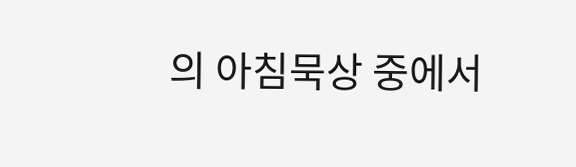의 아침묵상 중에서